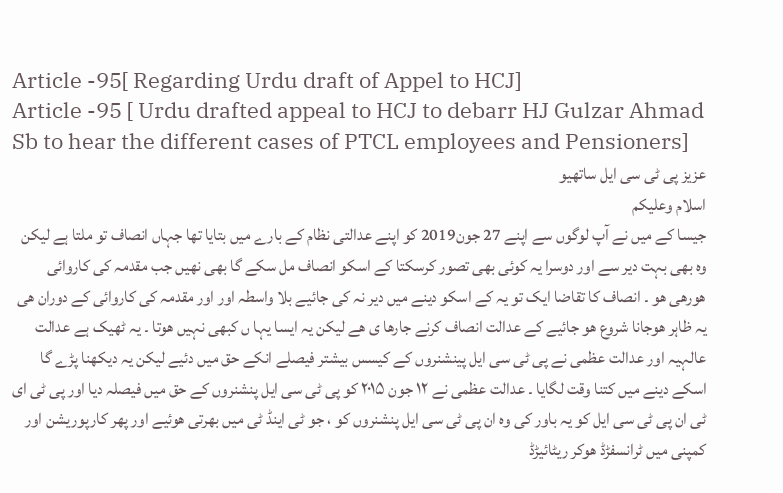Article -95[ Regarding Urdu draft of Appel to HCJ]
Article -95 [ Urdu drafted appeal to HCJ to debarr HJ Gulzar Ahmad Sb to hear the different cases of PTCL employees and Pensioners]
عزیز پی ٹی سی ایل ساتھیو
اسلام وعلیکم
جیسا کے میں نے آپ لوگوں سے اپنے 27 جون2019 کو اپنے عدالتی نظام کے بارے میں بتایا تھا جہاں انصاف تو ملتا ہے لیکن وہ بھی بہت دیر سے اور دوسرا یہ کوئی بھی تصور کرسکتا کے اسکو انصاف مل سکے گا بھی نھیں جب مقدمہ کی کاروائی ھورھی ھو ۔ انصاف کا تقاضا ایک تو یہ کے اسکو دینے میں دیر نہ کی جائیے بلا واسطہ اور اور مقدمہ کی کاروائی کے دوران ھی یہ ظاہر ھوجانا شروع ھو جائیے کے عدالت انصاف کرنے جارھا ی ھے لیکن یہ ایسا یہا ں کبھی نہیں ھوتا ۔ یہ ٹھیک ہے عدالت عالہیہ اور عدالت عظمی نے پی ٹی سی ایل پینشنروں کے کیسس بیشتر فیصلے انکے حق میں دئیے لیکن یہ دیکھنا پڑے گا اسکے دینے میں کتنا وقت لگایا ۔ عدالت عظمی نے ۱۲ جون ۲۰۱۵ کو پی ٹی سی ایل پنشنروں کے حق میں فیصلہ دیا اور پی ٹی ای ٹی ان پی ٹی سی ایل کو یہ باور کی وہ ان پی ٹی سی ایل پنشنروں کو ، جو ٹی اینڈ ٹی میں بھرتی ھوئیے اور پھر کارپوریشن اور کمپنی میں ٹرانسفڑڈ ھوکر ریٹائیڑڈ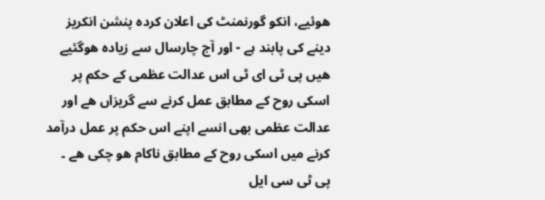ھوئیے، انکو گورنمنٹ کی اعلان کردہ پنشن انکریز دینے کی پابند ہے - اور آج چارسال سے زیادہ ھوگئیے ھیں پی ٹی ای ٹی اس عدالت عظمی کے حکم پر اسکی روح کے مطابق عمل کرنے سے گریزاں ھے اور عدالت عظمی بھی انسے اپنے اس حکم پر عمل درآمد کرنے میں اسکی روح کے مطابق ناکام ھو چکی ھے ۔ پی ٹی سی ایل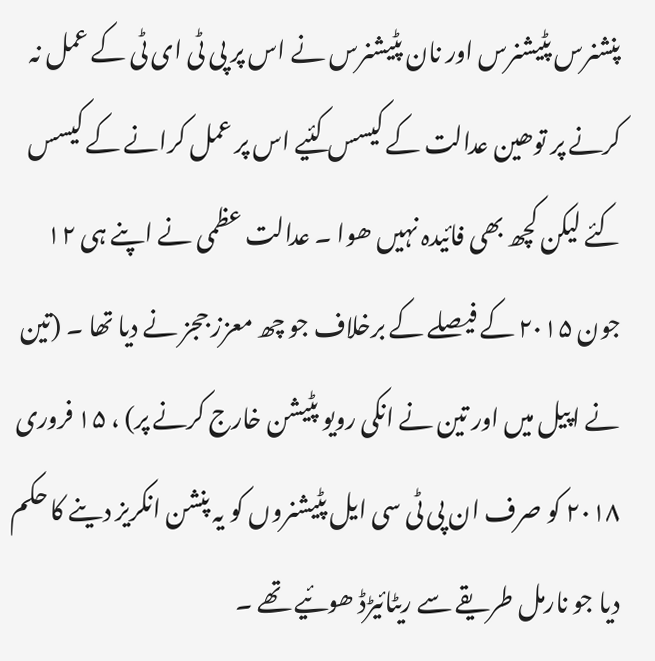پنشنرس پٹیشنرس اور نان پٹیشنرس نے اس پر پی ٹی ای ٹی کے عمل نہ کرنے پر توھین عدالت کے کیسس کئیے اس پر عمل کرانے کے کیسس کئے لیکن کچھ بھی فائیدہ نہیں ھوا ۔ عدالت عظمی نے اپنے ہی ۱۲ جون ۲۰۱۵ کے فیصلے کے برخلاف جو چھ معزز ججز نے دیا تھا ۔ (تین نے اپیل میں اور تین نے انکی رویو پٹیشن خارج کرنے پر) ، ۱۵ فروری ۲۰۱۸ کو صرف ان پی ٹی سی ایل پٹیشنروں کو یہ پنشن انکریز دینے کا حکم دیا جو نارمل طریقے سے ریٹائیڑڈ ھوئیے تھے ۔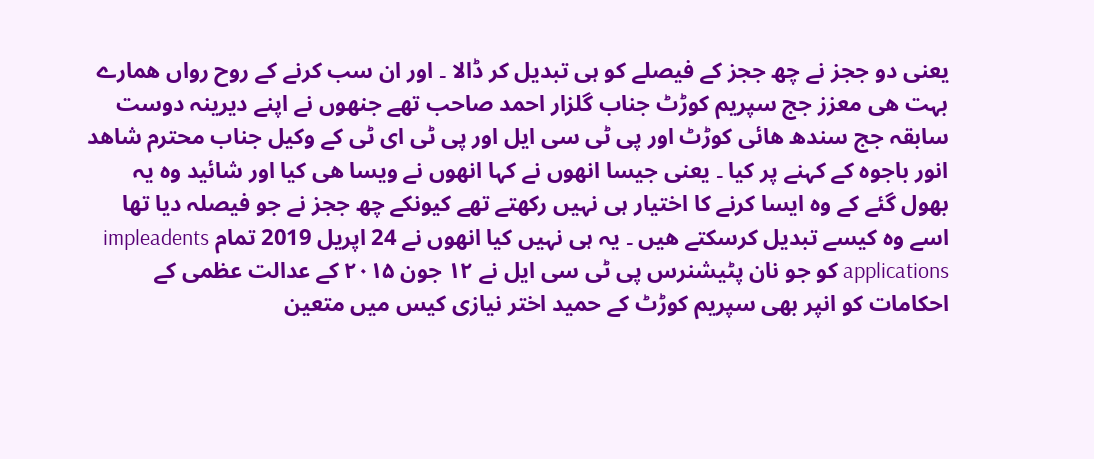یعنی دو ججز نے چھ ججز کے فیصلے کو ہی تبدیل کر ڈالا ۔ اور ان سب کرنے کے روح رواں ھمارے بہت ھی معزز جج سپریم کوڑٹ جناب گلزار احمد صاحب تھے جنھوں نے اپنے دیرینہ دوست سابقہ جج سندھ ھائی کوڑٹ اور پی ٹی سی ایل اور پی ٹی ای ٹی کے وکیل جناب محترم شاھد انور باجوہ کے کہنے پر کیا ۔ یعنی جیسا انھوں نے کہا انھوں نے ویسا ھی کیا اور شائید وہ یہ بھول گئے کے وہ ایسا کرنے کا اختیار ہی نہیں رکھتے تھے کیونکے چھ ججز نے جو فیصلہ دیا تھا اسے وہ کیسے تبدیل کرسکتے ھیں ۔ یہ ہی نہیں کیا انھوں نے 24 اپریل 2019 تمام impleadents applications کو جو نان پٹیشنرس پی ٹی سی ایل نے ۱۲ جون ۲۰۱۵ کے عدالت عظمی کے احکامات کو انپر بھی سپریم کوڑٹ کے حمید اختر نیازی کیس میں متعین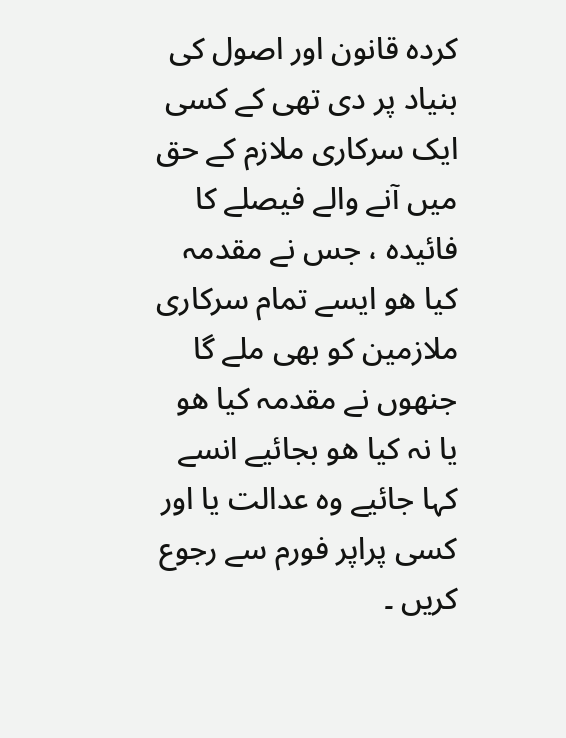کردہ قانون اور اصول کی بنیاد پر دی تھی کے کسی ایک سرکاری ملازم کے حق میں آنے والے فیصلے کا فائیدہ ، جس نے مقدمہ کیا ھو ایسے تمام سرکاری ملازمین کو بھی ملے گا جنھوں نے مقدمہ کیا ھو یا نہ کیا ھو بجائیے انسے کہا جائیے وہ عدالت یا اور کسی پراپر فورم سے رجوع کریں ۔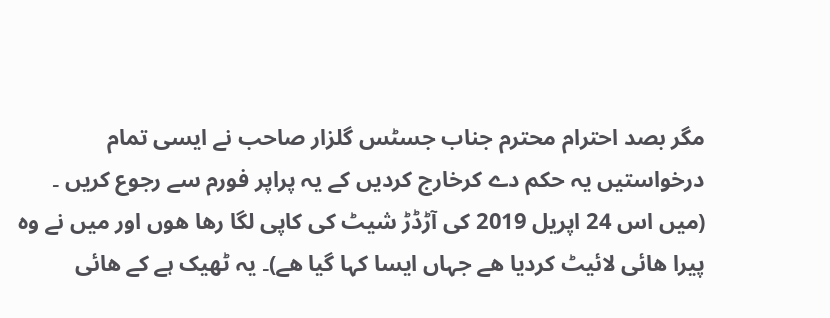مگر بصد احترام محترم جناب جسٹس گلزار صاحب نے ایسی تمام درخواستیں یہ حکم دے کرخارج کردیں کے یہ پراپر فورم سے رجوع کریں ۔ (میں اس 24 اپریل 2019 کی آڑڈڑ شیٹ کی کاپی لگا رھا ھوں اور میں نے وہ پیرا ھائی لائیٹ کردیا ھے جہاں ایسا کہا گیا ھے)۔ یہ ٹھیک ہے کے ھائی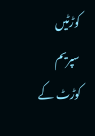کوڑٹیں سپریم کوڑٹ کے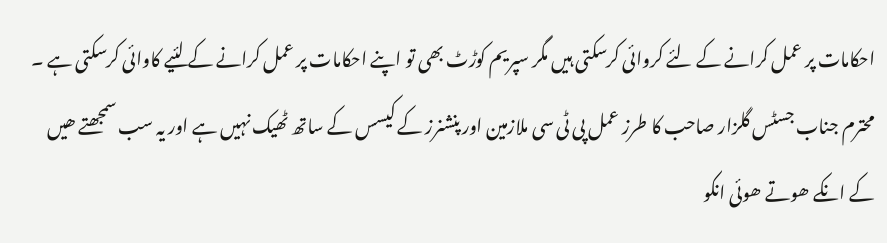احکامات پر عمل کرانے کے لئے کروائی کرسکتی ہیں مگر سپریم کوڑٹ بھی تو اپنے احکامات پر عمل کرانے کے لئیے کاوائی کرسکتی ہے ۔ محترم جناب جسٹس گلزار صاحب کا طرز عمل پی ٹی سی ملازمین اور پنشنرز کے کیسس کے ساتھ ٹھیک نہیں ہے اور یہ سب سمجھتے ھیں کے انکے ھوتے ھوئی انکو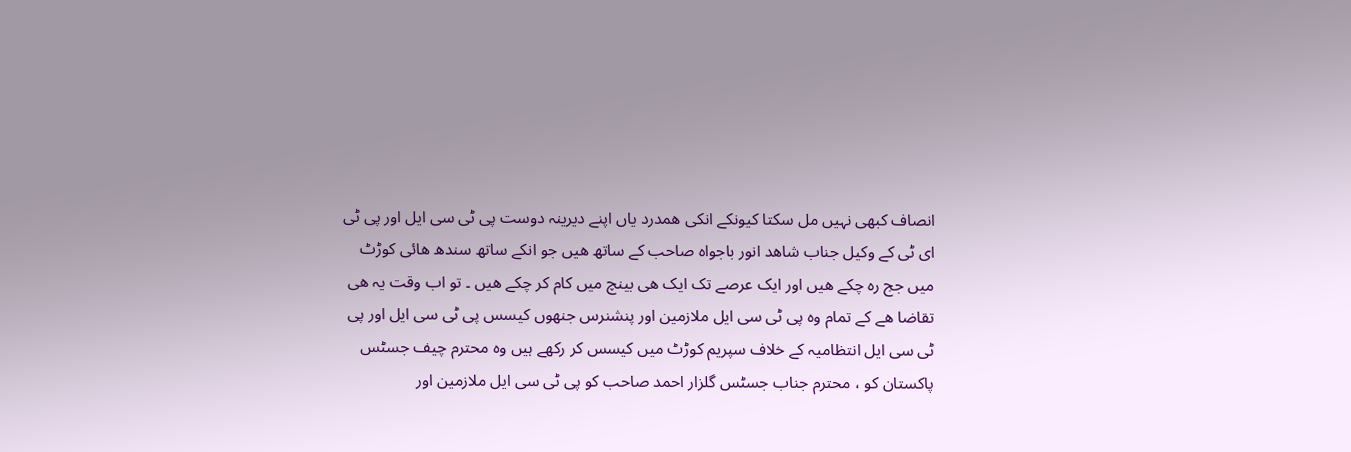انصاف کبھی نہیں مل سکتا کیونکے انکی ھمدرد یاں اپنے دیرینہ دوست پی ٹی سی ایل اور پی ٹی ای ٹی کے وکیل جناب شاھد انور باجواہ صاحب کے ساتھ ھیں جو انکے ساتھ سندھ ھائی کوڑٹ میں جج رہ چکے ھیں اور ایک عرصے تک ایک ھی بینچ میں کام کر چکے ھیں ۔ تو اب وقت یہ ھی تقاضا ھے کے تمام وہ پی ٹی سی ایل ملازمین اور پنشنرس جنھوں کیسس پی ٹی سی ایل اور پی ٹی سی ایل انتظامیہ کے خلاف سپریم کوڑٹ میں کیسس کر رکھے ہیں وہ محترم چیف جسٹس پاکستان کو ، محترم جناب جسٹس گلزار احمد صاحب کو پی ٹی سی ایل ملازمین اور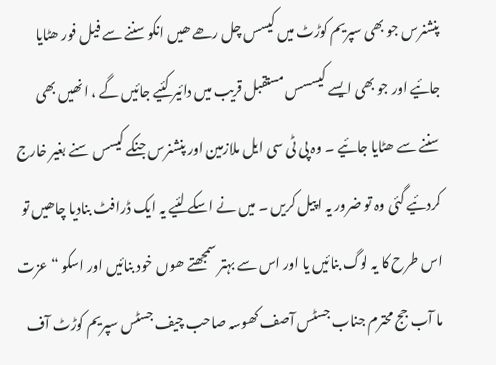پنشنرس جو بھی سپریم کوڑٹ میں کیسس چل رھے ھیں انکو سننے سے فیل فور ھٹایا جائیے اور جو بھی ایسے کیسسس مستقبل قریب میں دائیر کئیے جائیں گے ، انھیں بھی سننے سے ھٹایا جائیے ۔ وہ پی ٹی سی ایل ملازمین اور پنشنرس جنکے کیسس سنے بغیر خارج کردئیے گئی وہ تو ضرور یہ اپیل کریں ۔ میں نے اسکے لئیے یہ ایک ڈرافٹ بنادیا چاھیں تو اس طرح کا یہ لوگ بنائیں یا اور اس سے بہتر سمجھتے ھوں خود بنائیں اور اسکو “عزت ما آب جج محترم جناب جسٹس آصف کھوسہ صاحب چیف جسٹس سپریم کوڑٹ آف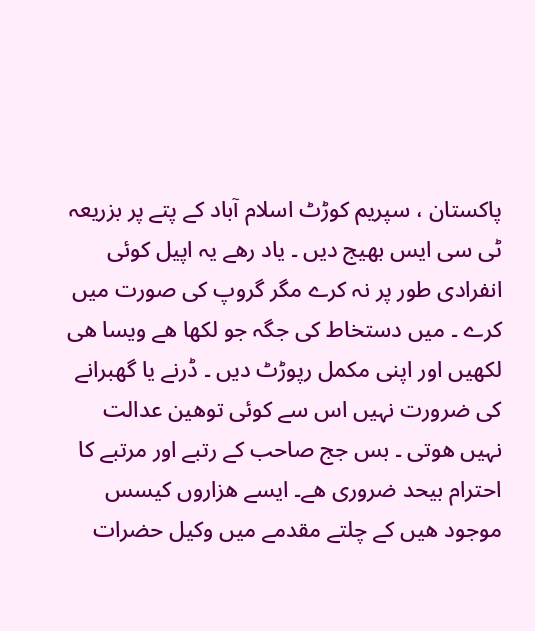پاکستان ، سپریم کوڑٹ اسلام آباد کے پتے پر بزریعہ ٹی سی ایس بھیج دیں ۔ یاد رھے یہ اپیل کوئی انفرادی طور پر نہ کرے مگر گروپ کی صورت میں کرے ۔ میں دستخاط کی جگہ جو لکھا ھے ویسا ھی لکھیں اور اپنی مکمل رپوڑٹ دیں ۔ ڈرنے یا گھبرانے کی ضرورت نہیں اس سے کوئی توھین عدالت نہیں ھوتی ۔ بس جج صاحب کے رتبے اور مرتبے کا احترام بیحد ضروری ھے۔ ایسے ھزاروں کیسس موجود ھیں کے چلتے مقدمے میں وکیل حضرات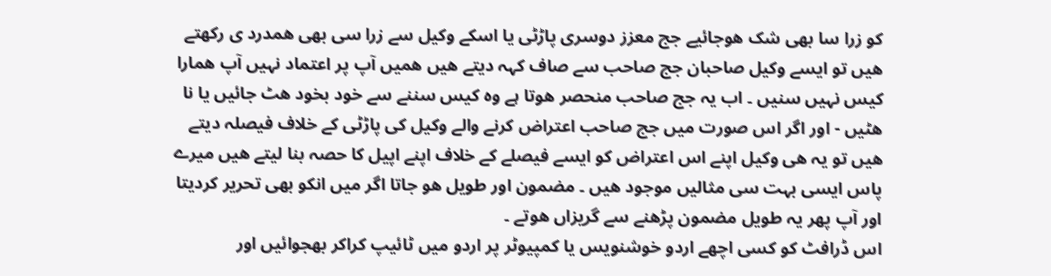کو زرا سا بھی شک ھوجائیے جج معزز دوسری پاڑٹی یا اسکے وکیل سے زرا سی بھی ھمدرد ی رکھتے ھیں تو ایسے وکیل صاحبان جج صاحب سے صاف کہہ دیتے ھیں ھمیں آپ پر اعتماد نہیں آپ ھمارا کیس نہیں سنیں ۔ اب یہ جج صاحب منحصر ھوتا ہے وہ کیس سننے سے خود بخود ھٹ جائیں یا نا ھٹیں - اور اگر اس صورت میں جج صاحب اعتراض کرنے والے وکیل کی پاڑٹی کے خلاف فیصلہ دیتے ھیں تو یہ ھی وکیل اپنے اس اعتراض کو ایسے فیصلے کے خلاف اپنے اپیل کا حصہ بنا لیتے ھیں میرے پاس ایسی بہت سی مثالیں موجود ھیں ۔ مضمون اور طویل ھو جاتا اگر میں انکو بھی تحریر کردیتا اور آپ پھر یہ طویل مضمون پڑھنے سے گریزاں ھوتے ۔
اس ڈرافٹ کو کسی اچھے اردو خوشنویس یا کمپیوٹر پر اردو میں ٹائیپ کراکر بھجوائیں اور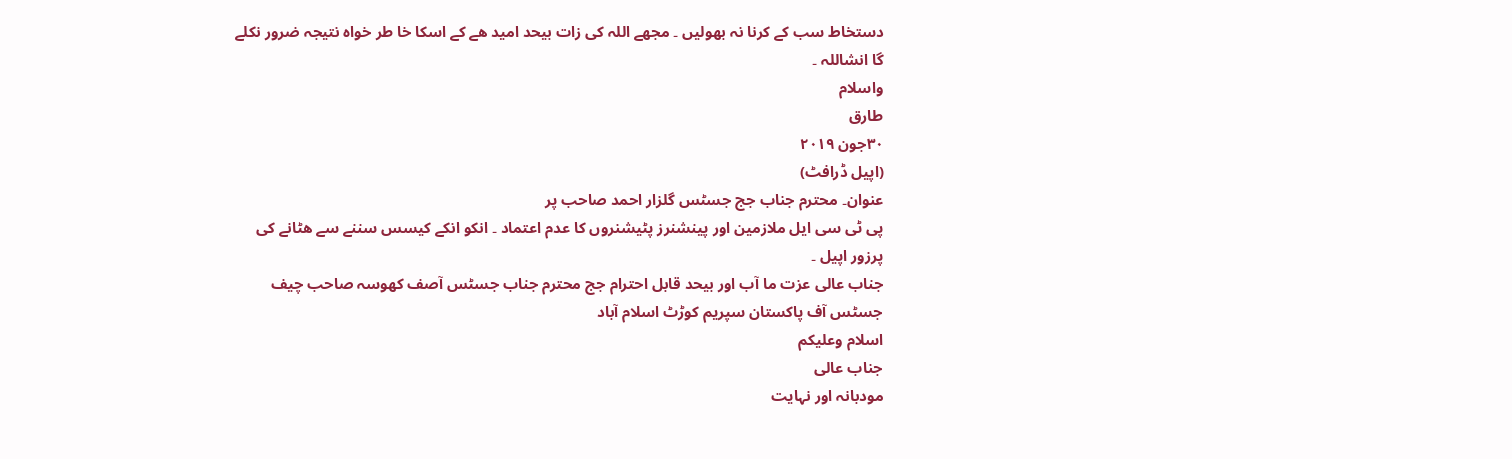دستخاط سب کے کرنا نہ بھولیں ۔ مجھے اللہ کی زات بیحد امید ھے کے اسکا خا طر خواہ نتیجہ ضرور نکلے گا انشاللہ ۔
واسلام
طارق
۳۰جون ۲۰۱۹
(اپیل ڈرافٹ)
عنوان۔ محترم جناب جج جسٹس گلزار احمد صاحب پر
پی ٹی سی ایل ملازمین اور پینشنرز پٹیشنروں کا عدم اعتماد ۔ انکو انکے کیسس سننے سے ھٹانے کی پرزور اپیل ۔
جناب عالی عزت ما آب اور بیحد قابل احترام جج محترم جناب جسٹس آصف کھوسہ صاحب چیف جسٹس آف پاکستان سپریم کوڑٹ اسلام آباد
اسلام وعلیکم
جناب عالی
مودبانہ اور نہایت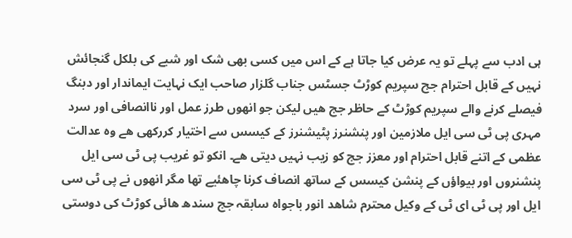ہی ادب سے پہلے تو یہ عرض کیا جاتا ہے کے اس میں کسی بھی شک اور شبے کی بلکل گنجائش نہیں کے قابل احترام جج سپریم کوڑٹ جسٹس جناب گلزار صاحب ایک نہایت ایماندار اور دبنگ فیصلے کرنے والے سپریم کوڑٹ کے حاظر جج ھیں لیکن جو انھوں طرز عمل اور ناانصافی اور سرد مہری پی ٹی سی ایل ملازمین اور پنشنرز پٹیشنرز کے کیسس سے اختیار کررکھی ھے وہ عدالت عظمی کے اتنے قابل احترام اور معزز جج کو زیب نہیں دیتی ھے۔ انکو تو غریب پی ٹی سی ایل پنشنروں اور بیواؤں کے پنشن کیسس کے ساتھ انصاف کرنا چاھئیے تھا مگر انھوں نے پی ٹی سی ایل اور پی ٹی ای ٹی کے وکیل محترم شاھد انور باجواہ سابقہ جج سندھ ھائی کوڑٹ کی دوستی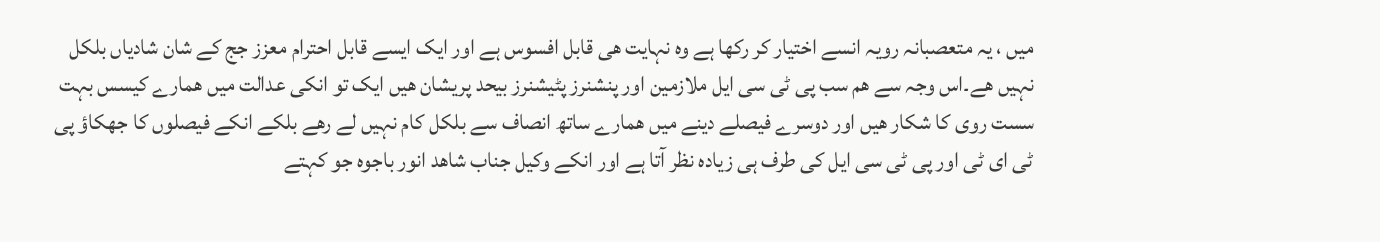میں ، یہ متعصبانہ رویہ انسے اختیار کر رکھا ہے وہ نہایت ھی قابل افسوس ہے اور ایک ایسے قابل احترام معزز جج کے شان شادیاں بلکل نہیں ھے۔اس وجہ سے ھم سب پی ٹی سی ایل ملازمین اور پنشنرز پٹیشنرز بیحد پریشان ھیں ایک تو انکی عدالت میں ھمارے کیسس بہت سست روی کا شکار ھیں اور دوسرے فیصلے دینے میں ھمارے ساتھ انصاف سے بلکل کام نہیں لے رھے بلکے انکے فیصلوں کا جھکاؤ پی ٹی ای ٹی اور پی ٹی سی ایل کی طرف ہی زیادہ نظر آتا ہے اور انکے وکیل جناب شاھد انور باجوہ جو کہتے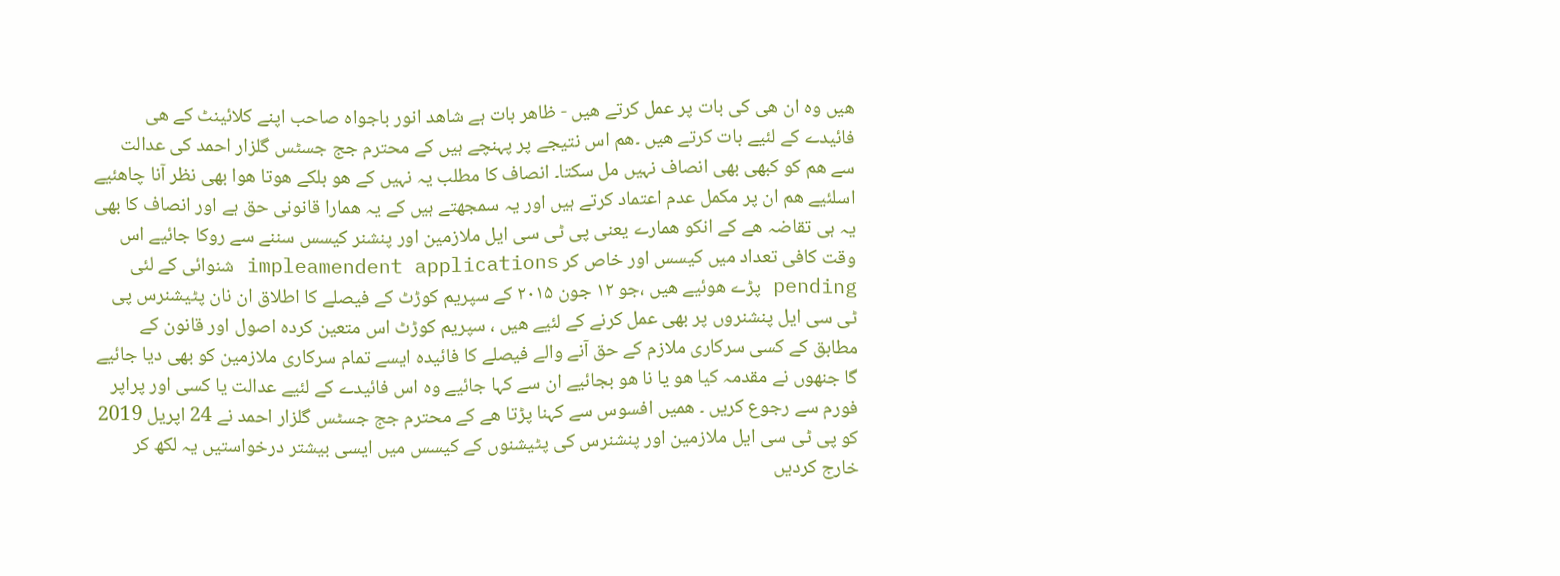ھیں وہ ان ھی کی بات پر عمل کرتے ھیں - ظاھر بات ہے شاھد انور باجواہ صاحب اپنے کلائینٹ کے ھی فائیدے کے لئیے بات کرتے ھیں ۔ھم اس نتیجے پر پہنچے ہیں کے محترم جج جسٹس گلزار احمد کی عدالت سے ھم کو کبھی بھی انصاف نہیں مل سکتا۔ انصاف کا مطلب یہ نہیں کے ھو بلکے ھوتا ھوا بھی نظر آنا چاھئیے اسلئیے ھم ان پر مکمل عدم اعتماد کرتے ہیں اور یہ سمجھتے ہیں کے یہ ھمارا قانونی حق ہے اور انصاف کا بھی یہ ہی تقاضہ ھے کے انکو ھمارے یعنی پی ٹی سی ایل ملازمین اور پنشنر کیسس سننے سے روکا جائیے اس وقت کافی تعداد میں کیسس اور خاص کر impleamendent applications شنوائی کے لئی pending پڑے ھوئیے ھیں ،جو ۱۲ جون ۲۰۱۵ کے سپریم کوڑٹ کے فیصلے کا اطلاق ان نان پٹیشنرس پی ٹی سی ایل پنشنروں پر بھی عمل کرنے کے لئیے ھیں ، سپریم کوڑٹ اس متعین کردہ اصول اور قانون کے مطابق کے کسی سرکاری ملازم کے حق آنے والے فیصلے کا فائیدہ ایسے تمام سرکاری ملازمین کو بھی دیا جائیے گا جنھوں نے مقدمہ کیا ھو یا نا ھو بجائیے ان سے کہا جائیے وہ اس فائیدے کے لئیے عدالت یا کسی اور پراپر فورم سے رجوع کریں ۔ ھمیں افسوس سے کہنا پڑتا ھے کے محترم جج جسٹس گلزار احمد نے 24 اپریل 2019 کو پی ٹی سی ایل ملازمین اور پنشنرس کی پٹیشنوں کے کیسس میں ایسی بیشتر درخواستیں یہ لکھ کر خارج کردیں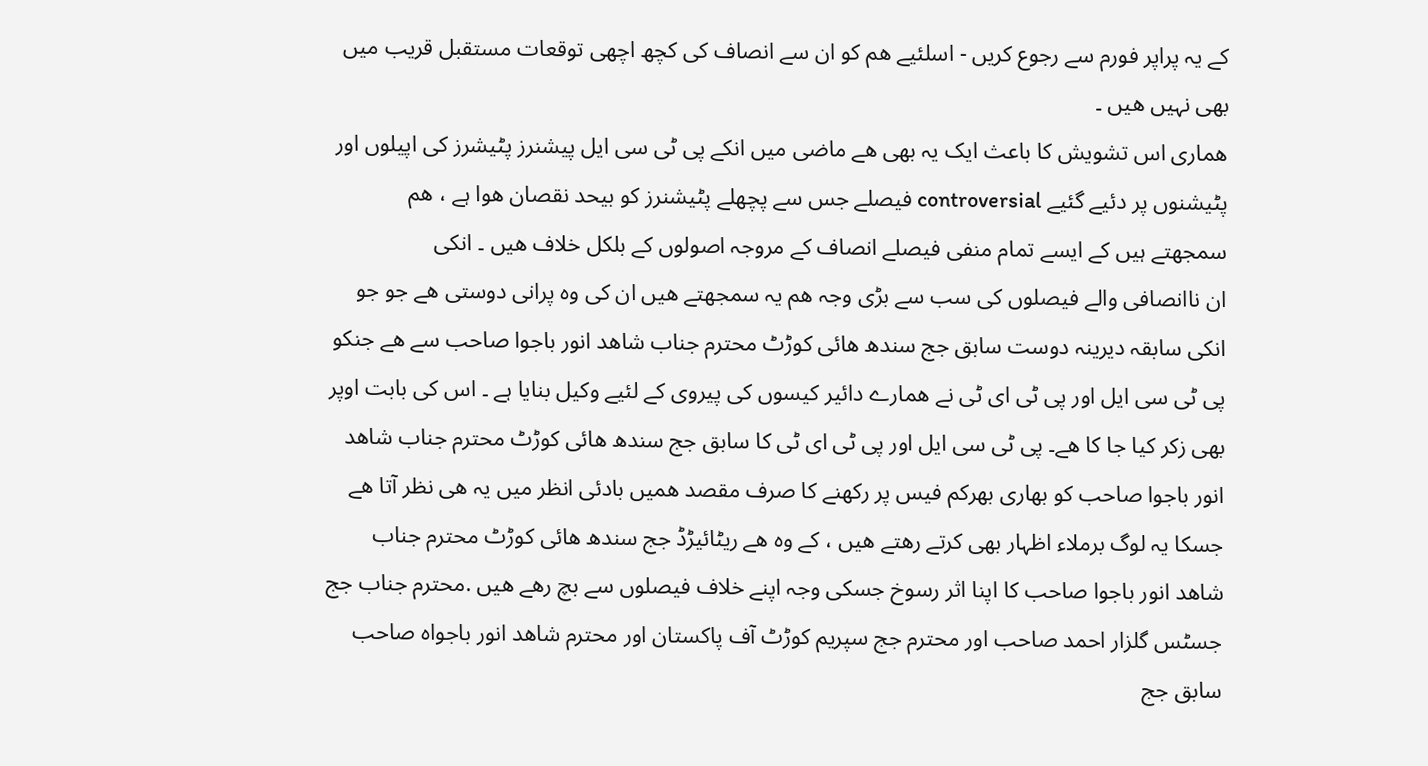کے یہ پراپر فورم سے رجوع کریں - اسلئیے ھم کو ان سے انصاف کی کچھ اچھی توقعات مستقبل قریب میں بھی نہیں ھیں ۔
ھماری اس تشویش کا باعث ایک یہ بھی ھے ماضی میں انکے پی ٹی سی ایل پیشنرز پٹیشرز کی اپیلوں اور پٹیشنوں پر دئیے گئیے controversial فیصلے جس سے پچھلے پٹیشنرز کو بیحد نقصان ھوا ہے ، ھم سمجھتے ہیں کے ایسے تمام منفی فیصلے انصاف کے مروجہ اصولوں کے بلکل خلاف ھیں ۔ انکی
ان ناانصافی والے فیصلوں کی سب سے بڑی وجہ ھم یہ سمجھتے ھیں ان کی وہ پرانی دوستی ھے جو جو انکی سابقہ دیرینہ دوست سابق جج سندھ ھائی کوڑٹ محترم جناب شاھد انور باجوا صاحب سے ھے جنکو پی ٹی سی ایل اور پی ٹی ای ٹی نے ھمارے دائیر کیسوں کی پیروی کے لئیے وکیل بنایا ہے ۔ اس کی بابت اوپر بھی زکر کیا جا کا ھے۔ پی ٹی سی ایل اور پی ٹی ای ٹی کا سابق جج سندھ ھائی کوڑٹ محترم جناب شاھد انور باجوا صاحب کو بھاری بھرکم فیس پر رکھنے کا صرف مقصد ھمیں بادئی انظر میں یہ ھی نظر آتا ھے جسکا یہ لوگ برملاء اظہار بھی کرتے رھتے ھیں ، کے وہ ھے ریٹائیڑڈ جج سندھ ھائی کوڑٹ محترم جناب شاھد انور باجوا صاحب کا اپنا اثر رسوخ جسکی وجہ اپنے خلاف فیصلوں سے بچ رھے ھیں .محترم جناب جج جسٹس گلزار احمد صاحب اور محترم جج سپریم کوڑٹ آف پاکستان اور محترم شاھد انور باجواہ صاحب سابق جج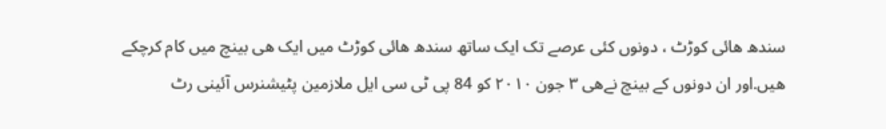سندھ ھائی کوڑٹ ، دونوں کئی عرصے تک ایک ساتھ سندھ ھائی کوڑٹ میں ایک ھی بینچ میں کام کرچکے ھیں.اور ان دونوں کے بینچ نےھی ۳ جون ۲۰۱۰ کو 84 پی ٹی سی ایل ملازمین پٹیشنرس آئینی رٹ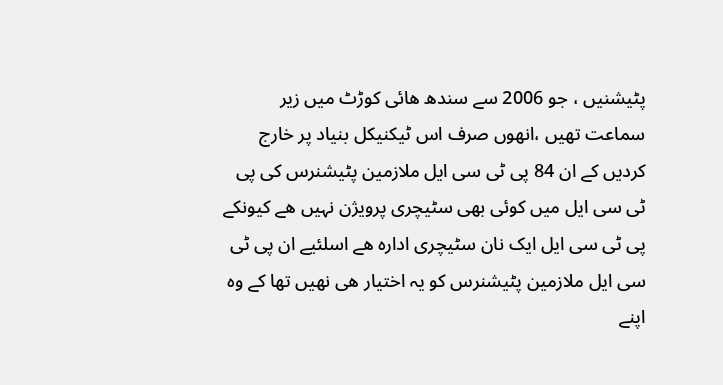پٹیشنیں ، جو 2006 سے سندھ ھائی کوڑٹ میں زیر سماعت تھیں ،انھوں صرف اس ٹیکنیکل بنیاد پر خارج کردیں کے ان 84 پی ٹی سی ایل ملازمین پٹیشنرس کی پی ٹی سی ایل میں کوئی بھی سٹیچری پرویژن نہیں ھے کیونکے پی ٹی سی ایل ایک نان سٹیچری ادارہ ھے اسلئیے ان پی ٹی سی ایل ملازمین پٹیشنرس کو یہ اختیار ھی نھیں تھا کے وہ اپنے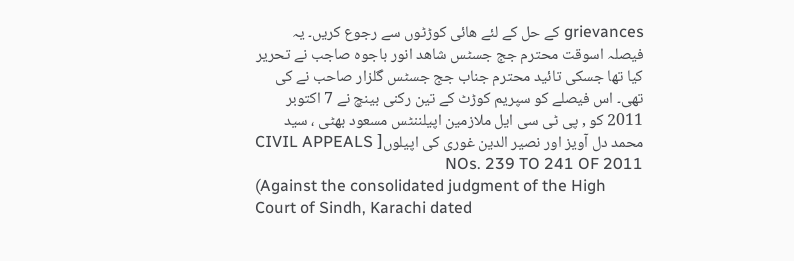grievances کے حل کے لئے ھائی کوڑٹوں سے رجوع کریں۔ یہ فیصلہ اسوقت محترم جج جسٹس شاھد انور باجوہ صاجب نے تحریر کیا تھا جسکی تائید محترم جناب جج جسٹس گلزار صاحب نے کی تھی۔ اس فیصلے کو سپریم کوڑٹ کے تین رکنی بینچ نے 7 اکتوبر 2011 کو , پی ٹی سی ایل ملازمین اپیلننٹس مسعود بھٹی ، سید محمد دل آویز اور نصیر الدین غوری کی اپیلوں[ CIVIL APPEALS NOs. 239 TO 241 OF 2011
(Against the consolidated judgment of the High Court of Sindh, Karachi dated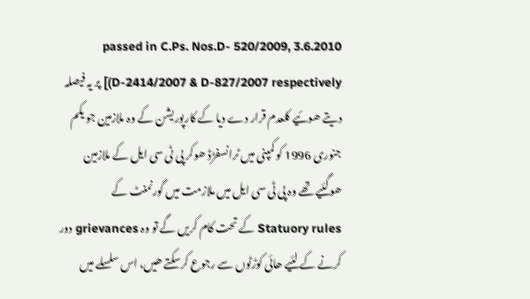3.6.2010 passed in C.Ps. Nos.D- 520/2009, D-2414/2007 & D-827/2007 respectively)] پر یہ فیصلہ دیتے ھوئیے کلعدم قرار دے دیا کے کارپوریشن کے وہ ملازمین جو یکم جنوری 1996 کو کمپنی میں ٹرانسفڑڈ ھوکر پی ٹی سی ایل کے ملازمین ھوگئیے تھے وہ پی ٹی سی ایل میں ملازمت میں گورنمنٹ کے Statuory rules کے تحت کام کریں گے تو وہ grievances دور کرنے کے لئیے ھائی کوڑٹوں سے رجوع کرسکتے ھیں، اس سلسلے میں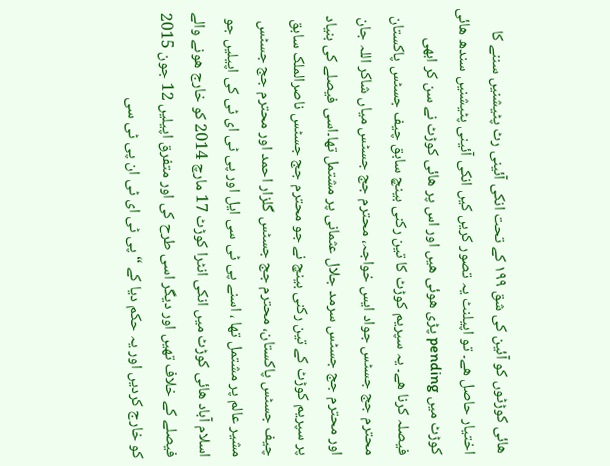ھائی کوڑٹوں کو آئین کی شق ۱۹۹ کے تحت انکی آئینی رٹ پٹیشنیں سننے کا اختیار حاصل ھے۔ تو اپیلنٹ یہ تصور کریں کیں انکی آئینی پٹیشنیں سندھ ھائی کوڑٹ میں pending پڑی ھوئی ھیں اور اس پر ھائی کوڑٹ نے سن کر ابھی فیصلہ کرنا ھے۔ یہ سپریم کوڑٹ کا تین رکنی بینچ سابق چیف جسٹس پاکستان محترم جج جسٹس جواد ایس خواجہ، محترم جج جسٹس میاں شاکر اللہ جان اور محترم جج جسٹس سرمد جلال عثمانی پر مشتمل تھا۔اسی فیصلے کی بنیاد پر سپریم کوڑٹ کے تین رکنی بینچ نے جو محترم جج جسٹس ناصرالملک سابق چیف جسٹس پاکستان، محترم جج جسٹس گلزار احمد اور محترم جج جسٹس مشیر عالم پر مشتمل تھا ، اسنے پی ٹی سی ایل اور پی ٹی ای ٹی کی اپیلیں جو اسلام آباد ھائی کوڑٹ میں انکی انٹرا کوڑٹ 17 مارچ 2014 کو خارج ھونے والے فیصلے کے خلاف تھیں اور دیگر اسی طرح کی اور متفرق اپیلیں 12 جون 2015 کو خارج کردیں اور یہ حکم دیا کے “ پی ٹی ای ٹی ان پی ٹی سی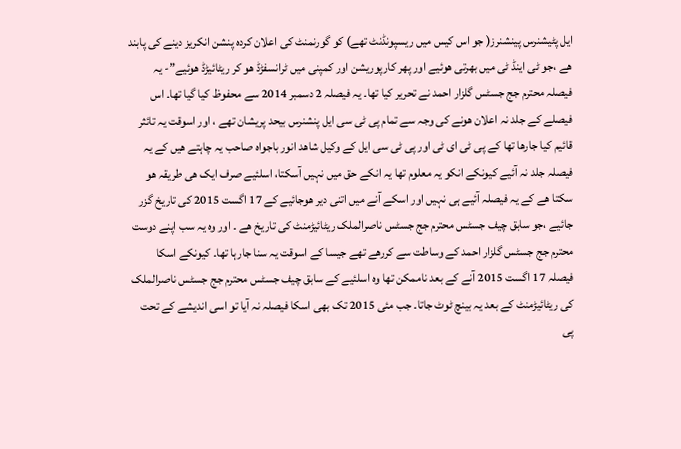ایل پٹیشنرس پینشنرز( جو اس کیس میں ریسپونڈنٹ تھے) کو گورنمنٹ کی اعلان کردہ پنشن انکریز دینے کی پابند ھے ،جو ٹی اینڈ ٹی میں بھرتی ھوئیے اور پھر کارپوریشن اور کمپنی میں ٹرانسفڑڈ ھو کر ریٹائیڑڈ ھوئیے”- یہ فیصلہ محترم جج جسٹس گلزار احمد نے تحریر کیا تھا۔ یہ فیصلہ 2 دسمبر 2014 سے محفوظ کیا گیا تھا۔ اس فیصلے کے جلد نہ اعلان ھونے کی وجہ سے تمام پی ٹی سی ایل پنشنرس بیحد پریشان تھے ، اور اسوقت یہ تائثر قائیم کیا جارھا تھا کے پی ٹی ای ٹی اور پی ٹی سی ایل کے وکیل شاھد انور باجواہ صاحب یہ چاہتے ھیں کے یہ فیصلہ جلد نہ آئیے کیونکے انکو یہ معلوم تھا یہ انکے حق میں نہیں آسکتا، اسلئیے صرف ایک ھی طریقہ ھو سکتا ھے کے یہ فیصلہ آئیے ہی نہیں اور اسکے آنے میں اتنی دیر ھوجائیے کے 17 اگست 2015 کی تاریخ گزر جائیے ،جو سابق چیف جسٹس محترم جج جسٹس ناصرالملک ریٹائیڑمنٹ کی تاریخ ھے ۔ اور وہ یہ سب اپنے دوست محترم جج جسٹس گلزار احمد کے وساطت سے کررھے تھے جیسا کے اسوقت یہ سنا جارہا تھا۔ کیونکے اسکا فیصلہ 17 اگست 2015 آنے کے بعد ناممکن تھا وہ اسلئیے کے سابق چیف جسٹس محترم جج جسٹس ناصرالملک کی ریٹائیڑمنٹ کے بعد یہ بینچ ٹوٹ جاتا۔ جب مئی 2015 تک بھی اسکا فیصلہ نہ آیا تو اسی اندیشے کے تحت پی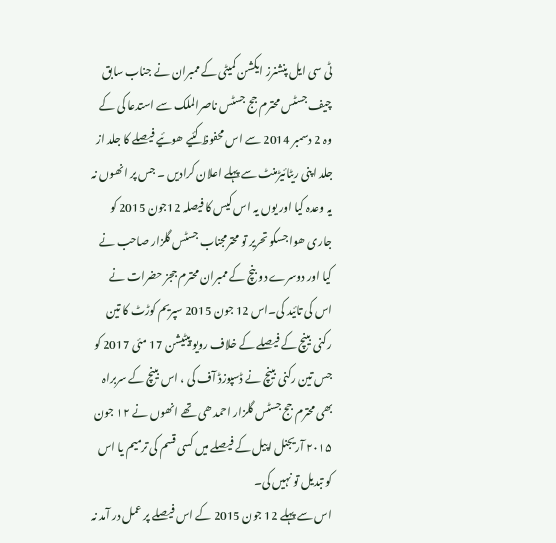ٹی سی ایل پنشنرز ایکشن کمیٹی کے ممبران نے جناب سابق چیف جسٹس محترم جج جسٹس ناصرالملک سے استدعا کی کے وہ 2 دسمبر 2014 سے اس محفوظ کئیے ھوئیے فیصلے کا جلد از جلد اپنی ریٹائیڑمنٹ سے پہلے اعلان کرادیں ۔ جس پر انھوں نہ یہ وعدہ کیا اور یوں یہ اس کیس کا فیصلہ 12جون 2015 کو جاری ھوا جسکو تحریر تو محترمجناب جسٹس گلزار صاحب نے کیا اور دوسرے دو بنچ کے ممبران محترم ججز حضرات نے اس کی تائید کی۔اس 12 جون 2015 سپریم کوڑٹ کا تین رکنی بینچ کے فیصلے کے خلاف رویو پیٹیشن 17 مئی 2017 کو جس تین رکنی بینچ نے ڈسپوزڈ آف کی ، اس بینچ کے سربراہ بھی محترم جج جسٹس گلزار احمد ھی تھے انھوں نے ۱۲ جون ۲۰۱۵ آریجنل اپیل کے فیصلے میں کسی قسم کی ترمیم یا اس کو تبدیل تو نہیں کی۔
اس سے پہلے 12 جون 2015 کے اس فیصلے پر عمل در آمد نہ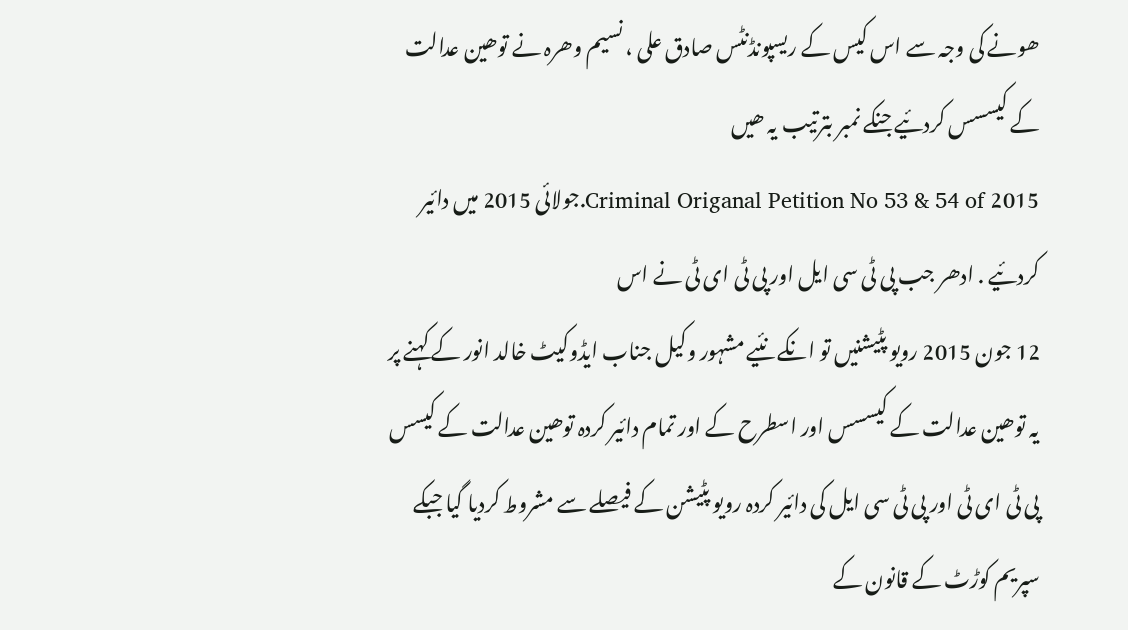ھونے کی وجہ سے اس کیس کے ریسپونڈنٹس صادق علی ، نسیم وھرہ نے توھین عدالت کے کیسسس کردئیے جنکے نمبر بترتیب یہ ھیں
Criminal Origanal Petition No 53 & 54 of 2015.جولائی 2015 میں دائیر کردئیے . ادھر جب پی ٹی سی ایل اور پی ٹی ای ٹی نے اس
12 جون 2015 رویو پٹیشنیں تو انکے نئیے مشہور وکیل جناب ایڈوکیٹ خالد انور کے کہنے پر یہ توھین عدالت کے کیسسس اور اسطرح کے اور تمام دائیر کردہ توھین عدالت کے کیسس پی ٹی ای ٹی اور پی ٹی سی ایل کی دائیر کردہ رویو پٹیشن کے فیصلے سے مشروط کردیا گیا جبکے سپریم کوڑٹ کے قانون کے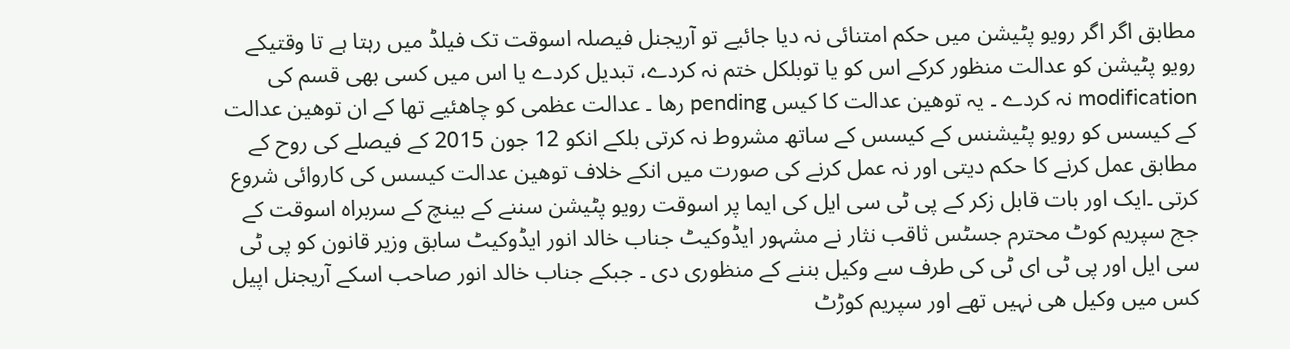مطابق اگر اگر رویو پٹیشن میں حکم امتنائی نہ دیا جائیے تو آریجنل فیصلہ اسوقت تک فیلڈ میں رہتا ہے تا وقتیکے رویو پٹیشن کو عدالت منظور کرکے اس کو یا توبلکل ختم نہ کردے، تبدیل کردے یا اس میں کسی بھی قسم کی modification نہ کردے ۔ یہ توھین عدالت کا کیس pending رھا ۔ عدالت عظمی کو چاھئیے تھا کے ان توھین عدالت کے کیسس کو رویو پٹیشنس کے کیسس کے ساتھ مشروط نہ کرتی بلکے انکو 12 جون 2015 کے فیصلے کی روح کے مطابق عمل کرنے کا حکم دیتی اور نہ عمل کرنے کی صورت میں انکے خلاف توھین عدالت کیسس کی کاروائی شروع کرتی ۔ایک اور بات قابل زکر کے پی ٹی سی ایل کی ایما پر اسوقت رویو پٹیشن سننے کے بینچ کے سربراہ اسوقت کے جج سپریم کوٹ محترم جسٹس ثاقب نثار نے مشہور ایڈوکیٹ جناب خالد انور ایڈوکیٹ سابق وزیر قانون کو پی ٹی سی ایل اور پی ٹی ای ٹی کی طرف سے وکیل بننے کے منظوری دی ۔ جبکے جناب خالد انور صاحب اسکے آریجنل اپیل کس میں وکیل ھی نہیں تھے اور سپریم کوڑٹ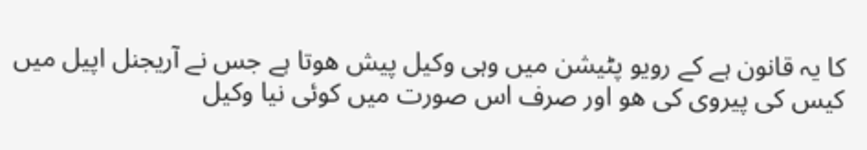کا یہ قانون ہے کے رویو پٹیشن میں وہی وکیل پیش ھوتا ہے جس نے آریجنل اپیل میں کیس کی پیروی کی ھو اور صرف اس صورت میں کوئی نیا وکیل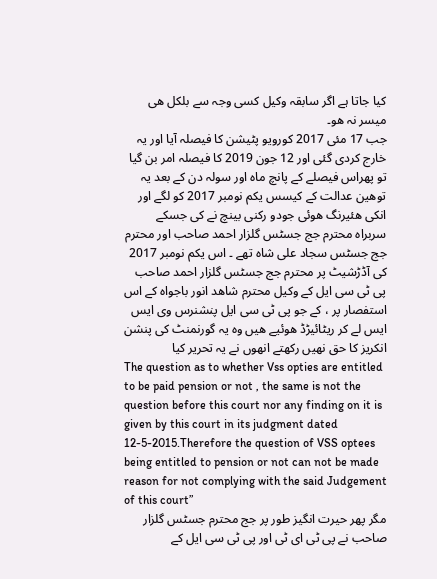کیا جاتا ہے اگر سابقہ وکیل کسی وجہ سے بلکل ھی میسر نہ ھو۔
جب 17 مئی 2017 کورویو پٹیشن کا فیصلہ آیا اور یہ خارج کردی گئی اور 12 جون 2019 کا فیصلہ امر بن گیا تو پھراس فیصلے کے پانچ ماہ اور سولہ دن کے بعد یہ توھین عدالت کے کیسس یکم نومبر 2017 کو لگے اور انکی ھئیرنگ ھوئی جودو رکنی بینچ نے کی جسکے سربراہ محترم جج جسٹس گلزار احمد صاحب اور محترم جج جسٹس سجاد علی شاہ تھے ۔ اس یکم نومبر 2017 کی آڈڑشیٹ پر محترم جج جسٹس گلزار احمد صاحب پی ٹی سی ایل کے وکیل محترم شاھد انور باجواہ کے اس استفصار پر ، کے جو پی ٹی سی ایل پنشنرس وی ایس ایس لے کر ریٹائیڑڈ ھوئیے ھیں وہ یہ گورنمنٹ کی پنشن انکریز کا حق نھیں رکھتے انھوں نے یہ تحریر کیا
The question as to whether Vss opties are entitled to be paid pension or not , the same is not the question before this court nor any finding on it is given by this court in its judgment dated 12-5-2015.Therefore the question of VSS optees being entitled to pension or not can not be made reason for not complying with the said Judgement of this court”
مگر پھر حیرت انگیز طور پر جج محترم جسٹس گلزار صاحب نے پی ٹی ای ٹی اور پی ٹی سی ایل کے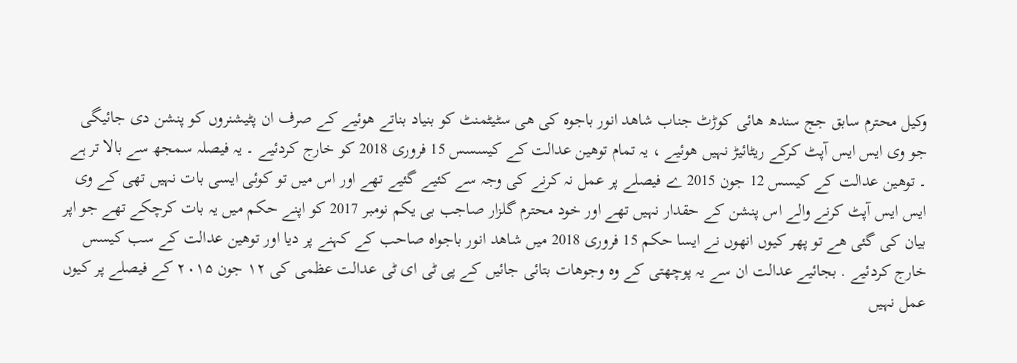وکیل محترم سابق جج سندھ ھائی کوڑٹ جناب شاھد انور باجوہ کی ھی سٹیٹمنٹ کو بنیاد بناتے ھوئیے کے صرف ان پٹیشنروں کو پنشن دی جائیگی جو وی ایس ایس آپٹ کرکے ریٹائیڑ نہیں ھوئیے ، یہ تمام توھین عدالت کے کیسسس 15 فروری 2018 کو خارج کردئیے ۔ یہ فیصلہ سمجھ سے بالا تر ہے ۔ توھین عدالت کے کیسس 12 جون 2015 ے فیصلے پر عمل نہ کرنے کی وجہ سے کئیے گئیے تھے اور اس میں تو کوئی ایسی بات نہیں تھی کے وی ایس ایس آپٹ کرنے والے اس پنشن کے حقدار نہیں تھے اور خود محترم گلزار صاجب بی یکم نومبر 2017 کو اپنے حکم میں یہ بات کرچکے تھے جو اپر بیان کی گئی ھے تو پھر کیوں انھوں نے ایسا حکم 15 فروری 2018 میں شاھد انور باجواہ صاحب کے کہنے پر دیا اور توھین عدالت کے سب کیسس خارج کردئیے . بجائیے عدالت ان سے یہ پوچھتی کے وہ وجوھات بتائی جائیں کے پی ٹی ای ٹی عدالت عظمی کی ۱۲ جون ۲۰۱۵ کے فیصلے پر کیوں عمل نہیں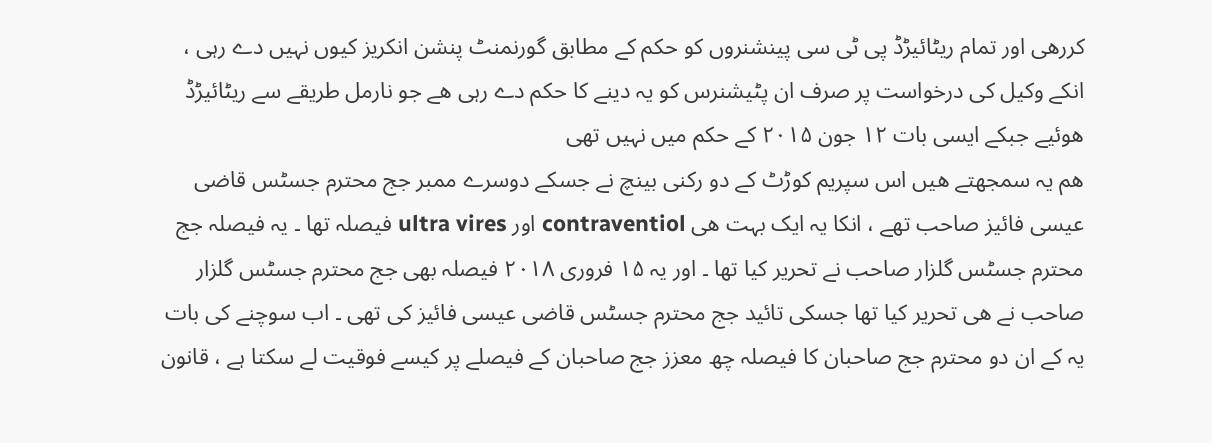کررھی اور تمام ریٹائیڑڈ پی ٹی سی پینشنروں کو حکم کے مطابق گورنمنٹ پنشن انکریز کیوں نہیں دے رہی ، انکے وکیل کی درخواست پر صرف ان پٹیشنرس کو یہ دینے کا حکم دے رہی ھے جو نارمل طریقے سے ریٹائیڑڈ ھوئیے جبکے ایسی بات ۱۲ جون ۲۰۱۵ کے حکم میں نہیں تھی
ھم یہ سمجھتے ھیں اس سپریم کوڑٹ کے دو رکنی بینچ نے جسکے دوسرے ممبر جج محترم جسٹس قاضی عیسی فائیز صاحب تھے ، انکا یہ ایک بہت ھی contraventiol اور ultra vires فیصلہ تھا ۔ یہ فیصلہ جج محترم جسٹس گلزار صاحب نے تحریر کیا تھا ۔ اور یہ ۱۵ فروری ۲۰۱۸ فیصلہ بھی جج محترم جسٹس گلزار صاحب نے ھی تحریر کیا تھا جسکی تائید جج محترم جسٹس قاضی عیسی فائیز کی تھی ۔ اب سوچنے کی بات یہ کے ان دو محترم جج صاحبان کا فیصلہ چھ معزز جج صاحبان کے فیصلے پر کیسے فوقیت لے سکتا ہے ، قانون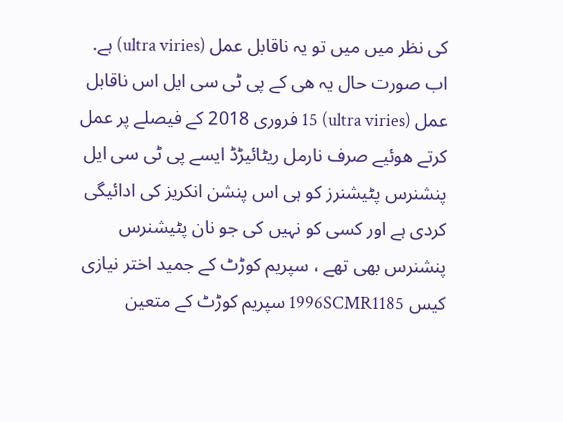کی نظر میں میں تو یہ ناقابل عمل (ultra viries) ہے. اب صورت حال یہ ھی کے پی ٹی سی ایل اس ناقابل عمل (ultra viries) 15 فروری 2018 کے فیصلے پر عمل کرتے ھوئیے صرف نارمل ریٹائیڑڈ ایسے پی ٹی سی ایل پنشنرس پٹیشنرز کو ہی اس پنشن انکریز کی ادائیگی کردی ہے اور کسی کو نہیں کی جو نان پٹیشنرس پنشنرس بھی تھے ، سپریم کوڑٹ کے جمید اختر نیازی کیس 1996SCMR1185 سپریم کوڑٹ کے متعین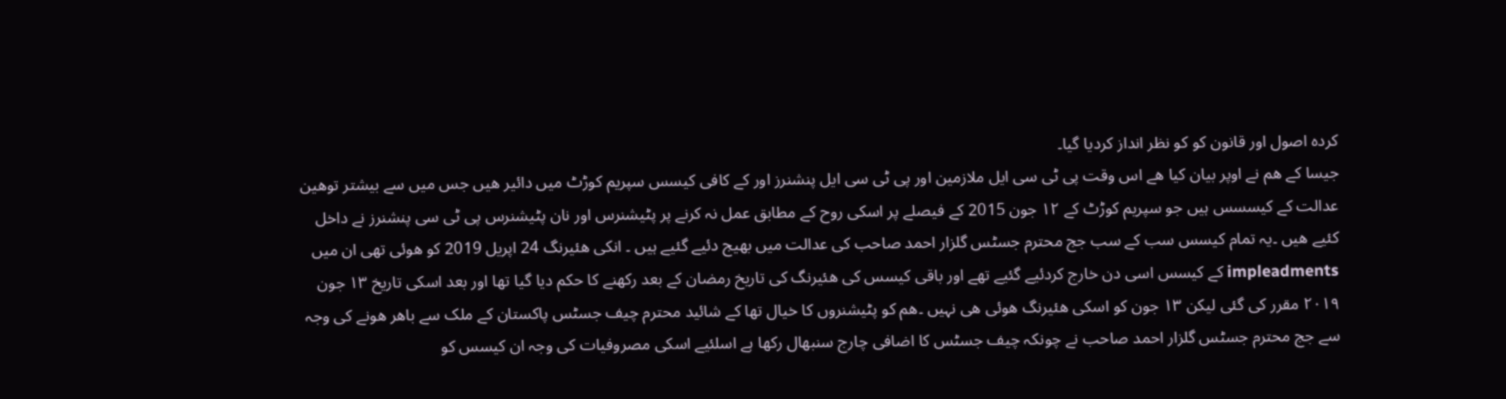کردہ اصول اور قانون کو کو نظر انداز کردیا گیا۔
جیسا کے ھم نے اوپر بیان کیا ھے اس وقت پی ٹی سی ایل ملازمین اور پی ٹی سی ایل پنشنرز اور کے کافی کیسس سپریم کوڑٹ میں دائیر ھیں جس میں سے بیشتر توھین عدالت کے کیسسس ہیں جو سپریم کوڑٹ کے ۱۲ جون 2015 کے فیصلے پر اسکی روح کے مطابق عمل نہ کرنے پر پٹیشنرس اور نان پٹیشنرس پی ٹی سی پنشنرز نے داخل کئیے ھیں ۔یہ تمام کیسس سب کے سب جج محترم جسٹس گلزار احمد صاحب کی عدالت میں بھیج دئیے گئیے ہیں ۔ انکی ھئیرنگ 24 اپریل 2019 کو ھوئی تھی ان میں impleadments کے کیسس اسی دن خارج کردئیے گئیے تھے اور باقی کیسس کی ھئیرنگ کی تاریخ رمضان کے بعد رکھنے کا حکم دیا گیا تھا اور بعد اسکی تاریخ ۱۳ جون ۲۰۱۹ مقرر کی گئی لیکن ۱۳ جون کو اسکی ھئیرنگ ھوئی ھی نہیں ۔ھم کو پٹیشنروں کا خیال تھا کے شائید محترم چیف جسٹس پاکستان کے ملک سے باھر ھونے کی وجہ سے جج محترم جسٹس گلزار احمد صاحب نے چونکہ چیف جسٹس کا اضافی چارج سنبھال رکھا ہے اسلئیے اسکی مصروفیات کی وجہ ان کیسس کو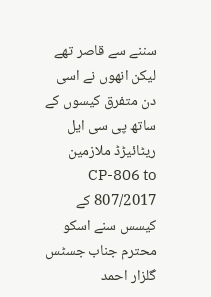سننے سے قاصر تھے لیکن انھوں نے اسی دن متفرق کیسوں کے ساتھ پی سی ایل ریٹائیڑڈ ملازمین CP-806 to 807/2017 کے کیسس سنے اسکو محترم جناب جسٹس گلزار احمد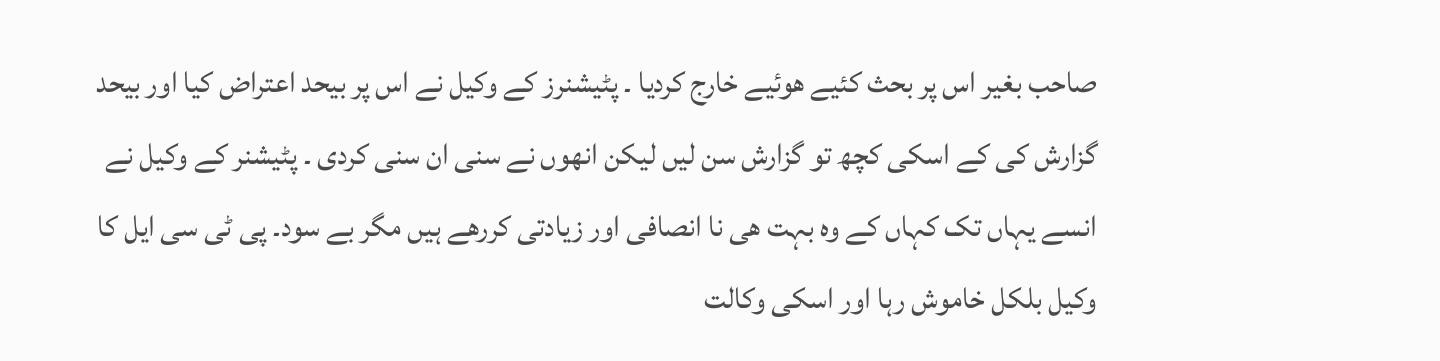صاحب بغیر اس پر بحث کئیے ھوئیے خارج کردیا ۔ پٹیشنرز کے وکیل نے اس پر بیحد اعتراض کیا اور بیحد گزارش کی کے اسکی کچھ تو گزارش سن لیں لیکن انھوں نے سنی ان سنی کردی ۔ پٹیشنر کے وکیل نے انسے یہاں تک کہاں کے وہ بہت ھی نا انصافی اور زیادتی کررھے ہیں مگر بے سود۔ پی ٹی سی ایل کا وکیل بلکل خاموش رہا اور اسکی وکالت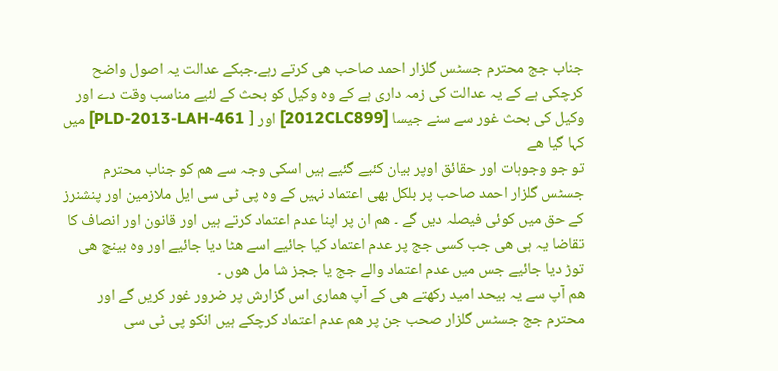جناب جج محترم جسٹس گلزار احمد صاحب ھی کرتے رہے۔جبکے عدالت یہ اصول واضح کرچکی ہے کے یہ عدالت کی زمہ داری ہے کے وہ وکیل کو بحث کے لئیے مناسب وقت دے اور وکیل کی بحث غور سے سنے جیسا [2012CLC899] اور [ PLD-2013-LAH-461] میں کہا گیا ھے
تو جو وجوہات اور حقائق اوپر بیان کئیے گئیے ہیں اسکی وجہ سے ھم کو جناب محترم جسٹس گلزار احمد صاحب پر بلکل بھی اعتماد نہیں کے وہ پی ٹی سی ایل ملازمین اور پنشنرز کے حق میں کوئی فیصلہ دیں گے ۔ ھم ان پر اپنا عدم اعتماد کرتے ہیں اور قانون اور انصاف کا تقاضا یہ ہی ھی جب کسی جج پر عدم اعتماد کیا جائیے اسے ھٹا دیا جائیے اور وہ بینچ ھی توڑ دیا جائیے جس میں عدم اعتماد والے جج یا ججز شا مل ھوں ۔
ھم آپ سے یہ بیحد امید رکھتے ھی کے آپ ھماری اس گزارش پر ضرور غور کریں گے اور محترم جج جسٹس گلزار صحب جن پر ھم عدم اعتماد کرچکے ہیں انکو پی ٹی سی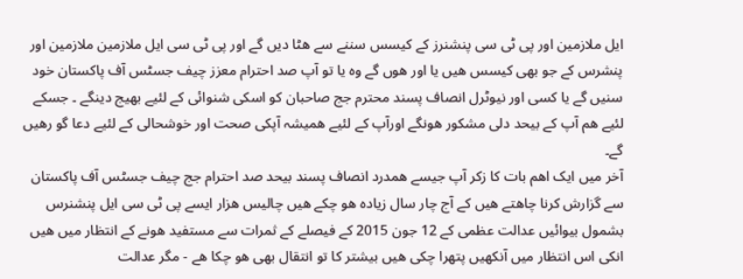ایل ملازمین اور پی ٹی سی پنشنرز کے کیسس سننے سے ھٹا دیں گے اور پی ٹی سی ایل ملازمین ملازمین اور پنشرس کے جو بھی کیسس ھیں یا اور ھوں گے وہ یا تو آپ صد احترام معزز چیف جسٹس آف پاکستان خود سنیں گے یا کسی اور نیوٹرل انصاف پسند محترم جج صاحبان کو اسکی شنوائی کے لئیے بھیج دینگے ۔ جسکے لئیے ھم آپ کے بیحد دلی مشکور ھونگے اورآپ کے لئیے ھمیشہ آپکی صحت اور خوشحالی کے لئیے دعا گو رھیں گے۔
آخر میں ایک اھم بات کا زکر آپ جیسے ھمدرد انصاف پسند بیحد صد احترام جج چیف جسٹس آف پاکستان سے گزارش کرنا چاھتے ھیں کے آج چار سال زیادہ ھو چکے ھیں چالیس ھزار ایسے پی ٹی سی ایل پنشنرس بشمول بیوائیں عدالت عظمی کے 12 جون 2015 کے فیصلے کے ثمرات سے مستفید ھونے کے انتظار میں ھیں انکی اس انتظار میں آنکھیں پتھرا چکی ھیں بیشتر کا تو انتقال بھی ھو چکا ھے - مگر عدالت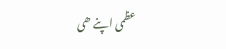عظمی اپنے ھی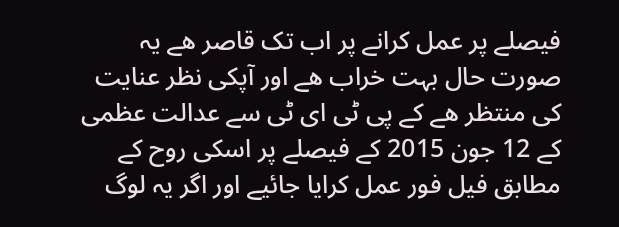فیصلے پر عمل کرانے پر اب تک قاصر ھے یہ صورت حال بہت خراب ھے اور آپکی نظر عنایت کی منتظر ھے کے پی ٹی ای ٹی سے عدالت عظمی کے 12 جون 2015 کے فیصلے پر اسکی روح کے مطابق فیل فور عمل کرایا جائیے اور اگر یہ لوگ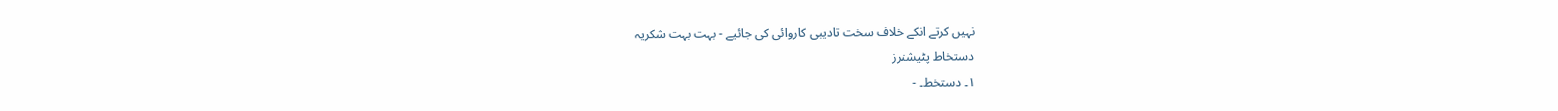نہیں کرتے انکے خلاف سخت تادیبی کاروائی کی جائیے - بہت بہت شکریہ
دستخاط پٹیشنرز
۱۔ دستخط۔ -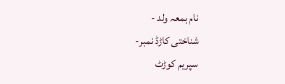نام بمعہ ولد -
شناختی کاڑڈ نمبر-
سپریم کوڑٹ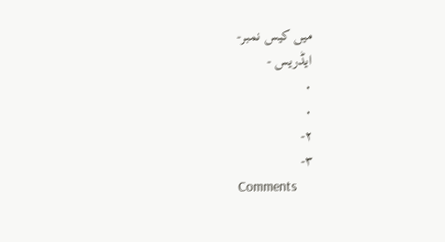میں کیس نمبر-
ایڈریس -
۰
۰
۲-
۳-
Comments